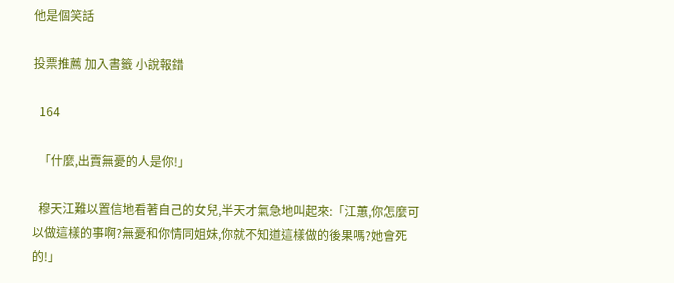他是個笑話

投票推薦 加入書籤 小說報錯

  164

  「什麼,出賣無憂的人是你!」

  穆天江難以置信地看著自己的女兒,半天才氣急地叫起來:「江蕙,你怎麼可以做這樣的事啊?無憂和你情同姐妹,你就不知道這樣做的後果嗎?她會死的!」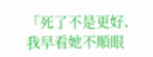「死了不是更好,我早看她不順眼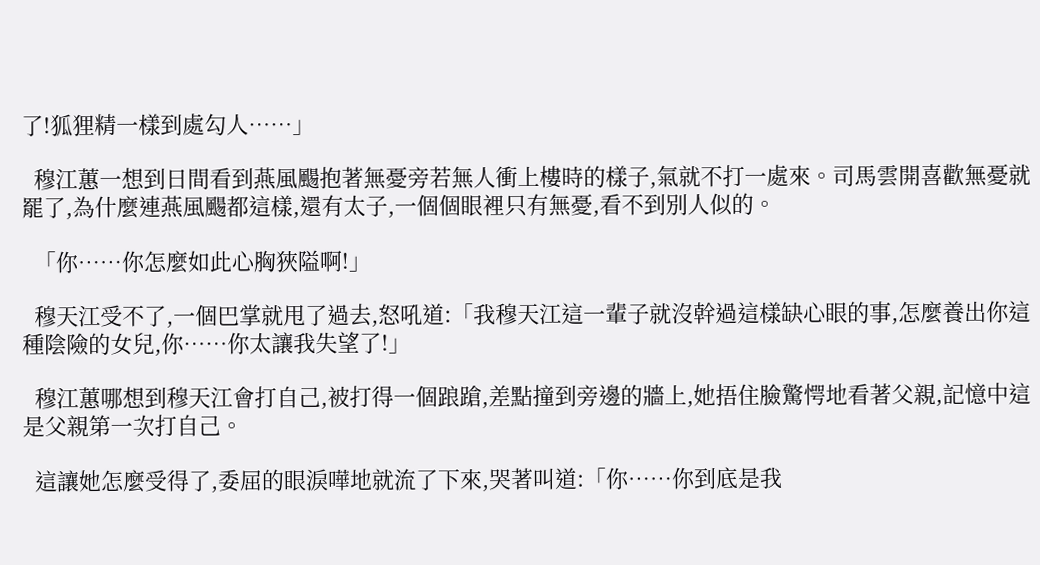了!狐狸精一樣到處勾人……」

  穆江蕙一想到日間看到燕風颺抱著無憂旁若無人衝上樓時的樣子,氣就不打一處來。司馬雲開喜歡無憂就罷了,為什麼連燕風颺都這樣,還有太子,一個個眼裡只有無憂,看不到別人似的。

  「你……你怎麼如此心胸狹隘啊!」

  穆天江受不了,一個巴掌就甩了過去,怒吼道:「我穆天江這一輩子就沒幹過這樣缺心眼的事,怎麼養出你這種陰險的女兒,你……你太讓我失望了!」

  穆江蕙哪想到穆天江會打自己,被打得一個踉蹌,差點撞到旁邊的牆上,她捂住臉驚愕地看著父親,記憶中這是父親第一次打自己。

  這讓她怎麼受得了,委屈的眼淚嘩地就流了下來,哭著叫道:「你……你到底是我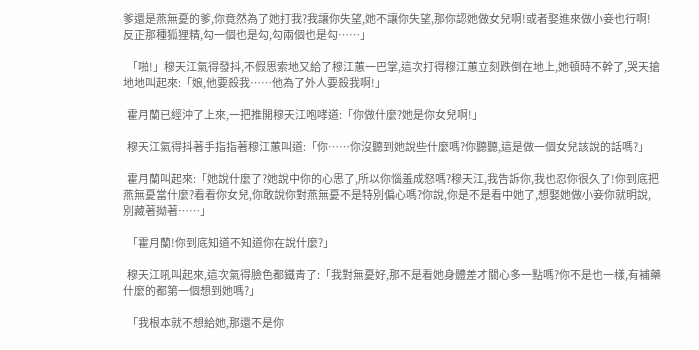爹還是燕無憂的爹,你竟然為了她打我?我讓你失望,她不讓你失望,那你認她做女兒啊!或者娶進來做小妾也行啊!反正那種狐狸精,勾一個也是勾,勾兩個也是勾……」

  「啪!」穆天江氣得發抖,不假思索地又給了穆江蕙一巴掌,這次打得穆江蕙立刻跌倒在地上,她頓時不幹了,哭天搶地地叫起來:「娘,他要殺我……他為了外人要殺我啊!」

  霍月蘭已經沖了上來,一把推開穆天江咆哮道:「你做什麼?她是你女兒啊!」

  穆天江氣得抖著手指指著穆江蕙叫道:「你……你沒聽到她說些什麼嗎?你聽聽,這是做一個女兒該說的話嗎?」

  霍月蘭叫起來:「她說什麼了?她說中你的心思了,所以你惱羞成怒嗎?穆天江,我告訴你,我也忍你很久了!你到底把燕無憂當什麼?看看你女兒,你敢說你對燕無憂不是特別偏心嗎?你說,你是不是看中她了,想娶她做小妾你就明說,別藏著拗著……」

  「霍月蘭!你到底知道不知道你在說什麼?」

  穆天江吼叫起來,這次氣得臉色都鐵青了:「我對無憂好,那不是看她身體差才關心多一點嗎?你不是也一樣,有補藥什麼的都第一個想到她嗎?」

  「我根本就不想給她,那還不是你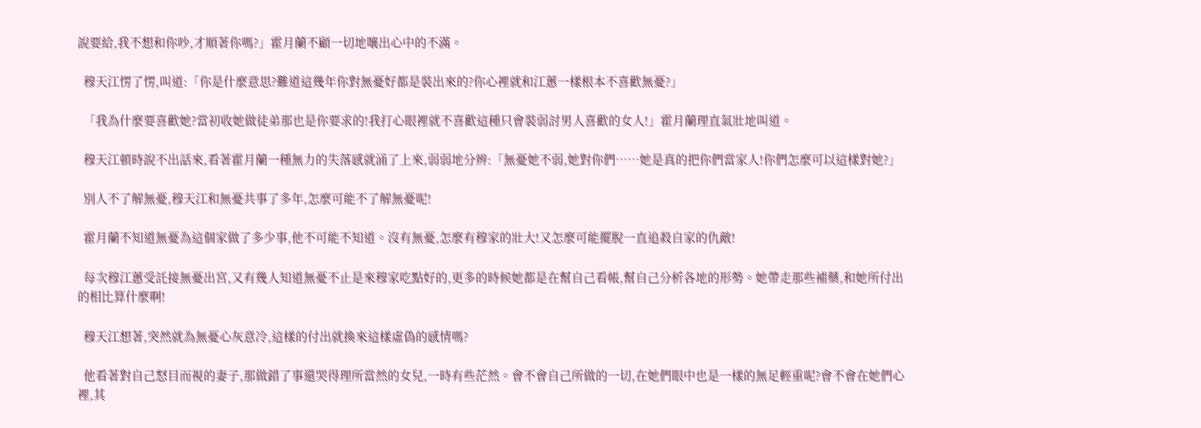說要給,我不想和你吵,才順著你嗎?」霍月蘭不顧一切地嚷出心中的不滿。

  穆天江愣了愣,叫道:「你是什麼意思?難道這幾年你對無憂好都是裝出來的?你心裡就和江蕙一樣根本不喜歡無憂?」

  「我為什麼要喜歡她?當初收她做徒弟那也是你要求的!我打心眼裡就不喜歡這種只會裝弱討男人喜歡的女人!」霍月蘭理直氣壯地叫道。

  穆天江頓時說不出話來,看著霍月蘭一種無力的失落感就涌了上來,弱弱地分辨:「無憂她不弱,她對你們……她是真的把你們當家人!你們怎麼可以這樣對她?」

  別人不了解無憂,穆天江和無憂共事了多年,怎麼可能不了解無憂呢!

  霍月蘭不知道無憂為這個家做了多少事,他不可能不知道。沒有無憂,怎麼有穆家的壯大!又怎麼可能擺脫一直追殺自家的仇敵!

  每次穆江蕙受託接無憂出宮,又有幾人知道無憂不止是來穆家吃點好的,更多的時候她都是在幫自己看帳,幫自己分析各地的形勢。她帶走那些補藥,和她所付出的相比算什麼啊!

  穆天江想著,突然就為無憂心灰意冷,這樣的付出就換來這樣虛偽的感情嗎?

  他看著對自己怒目而視的妻子,那做錯了事還哭得理所當然的女兒,一時有些茫然。會不會自己所做的一切,在她們眼中也是一樣的無足輕重呢?會不會在她們心裡,其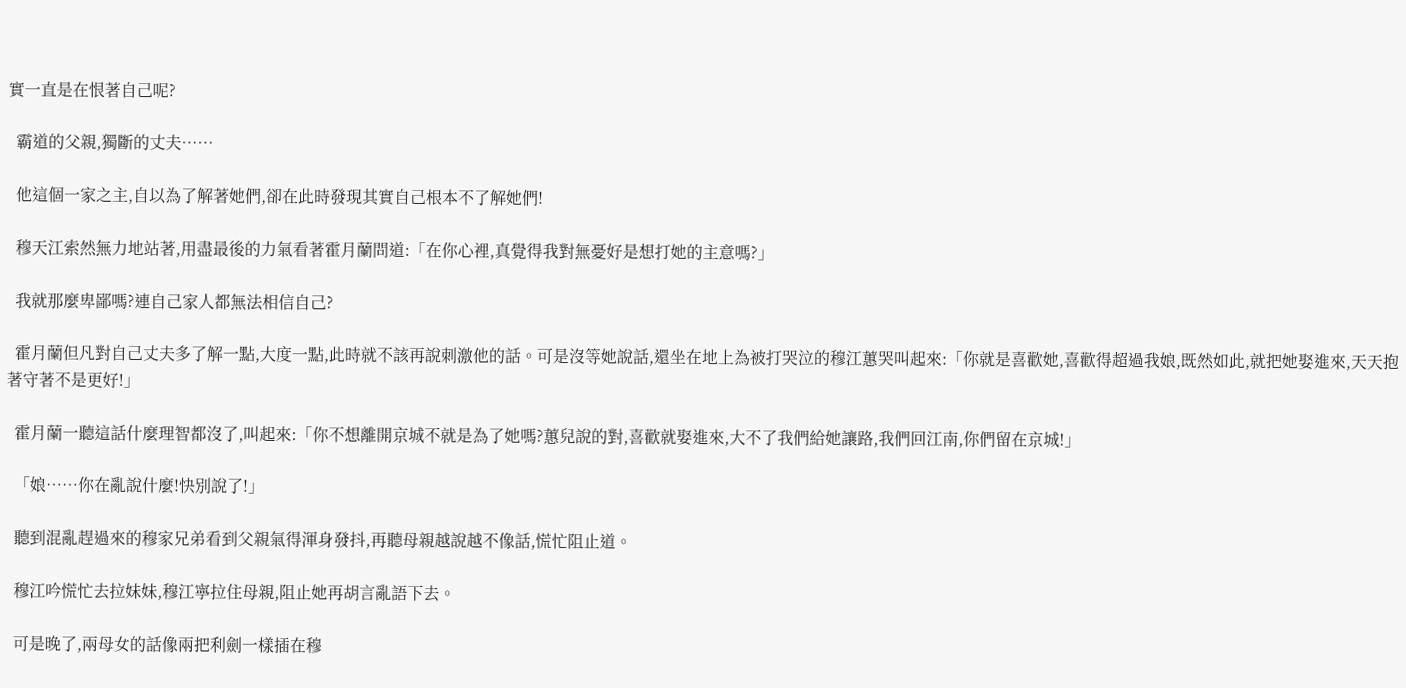實一直是在恨著自己呢?

  霸道的父親,獨斷的丈夫……

  他這個一家之主,自以為了解著她們,卻在此時發現其實自己根本不了解她們!

  穆天江索然無力地站著,用盡最後的力氣看著霍月蘭問道:「在你心裡,真覺得我對無憂好是想打她的主意嗎?」

  我就那麼卑鄙嗎?連自己家人都無法相信自己?

  霍月蘭但凡對自己丈夫多了解一點,大度一點,此時就不該再說刺激他的話。可是沒等她說話,還坐在地上為被打哭泣的穆江蕙哭叫起來:「你就是喜歡她,喜歡得超過我娘,既然如此,就把她娶進來,天天抱著守著不是更好!」

  霍月蘭一聽這話什麼理智都沒了,叫起來:「你不想離開京城不就是為了她嗎?蕙兒說的對,喜歡就娶進來,大不了我們給她讓路,我們回江南,你們留在京城!」

  「娘……你在亂說什麼!快別說了!」

  聽到混亂趕過來的穆家兄弟看到父親氣得渾身發抖,再聽母親越說越不像話,慌忙阻止道。

  穆江吟慌忙去拉妹妹,穆江寧拉住母親,阻止她再胡言亂語下去。

  可是晚了,兩母女的話像兩把利劍一樣插在穆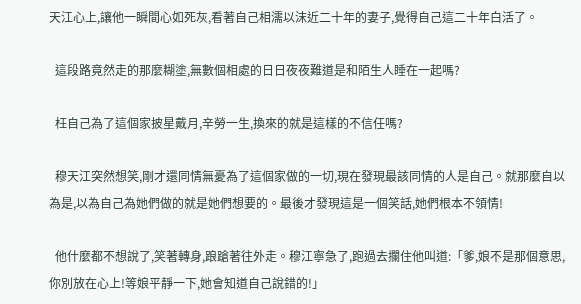天江心上,讓他一瞬間心如死灰,看著自己相濡以沫近二十年的妻子,覺得自己這二十年白活了。

  這段路竟然走的那麼糊塗,無數個相處的日日夜夜難道是和陌生人睡在一起嗎?

  枉自己為了這個家披星戴月,辛勞一生,換來的就是這樣的不信任嗎?

  穆天江突然想笑,剛才還同情無憂為了這個家做的一切,現在發現最該同情的人是自己。就那麼自以為是,以為自己為她們做的就是她們想要的。最後才發現這是一個笑話,她們根本不領情!

  他什麼都不想說了,笑著轉身,踉蹌著往外走。穆江寧急了,跑過去攔住他叫道:「爹,娘不是那個意思,你別放在心上!等娘平靜一下,她會知道自己說錯的!」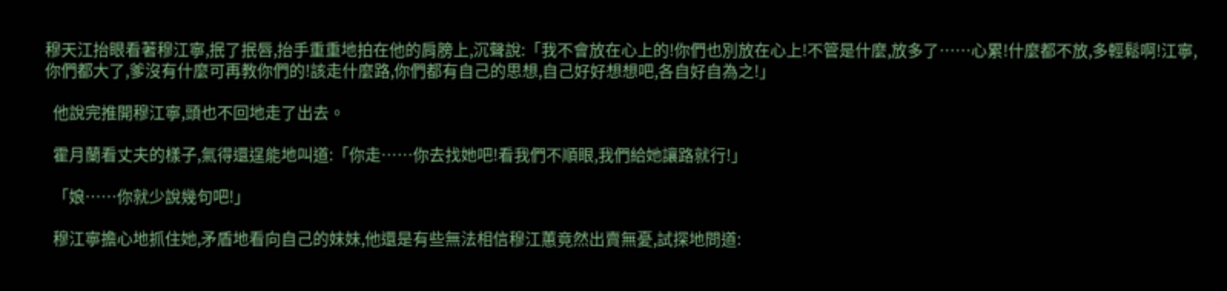穆天江抬眼看著穆江寧,抿了抿唇,抬手重重地拍在他的肩膀上,沉聲說:「我不會放在心上的!你們也別放在心上!不管是什麼,放多了……心累!什麼都不放,多輕鬆啊!江寧,你們都大了,爹沒有什麼可再教你們的!該走什麼路,你們都有自己的思想,自己好好想想吧,各自好自為之!」

  他說完推開穆江寧,頭也不回地走了出去。

  霍月蘭看丈夫的樣子,氣得還逞能地叫道:「你走……你去找她吧!看我們不順眼,我們給她讓路就行!」

  「娘……你就少說幾句吧!」

  穆江寧擔心地抓住她,矛盾地看向自己的妹妹,他還是有些無法相信穆江蕙竟然出賣無憂,試探地問道: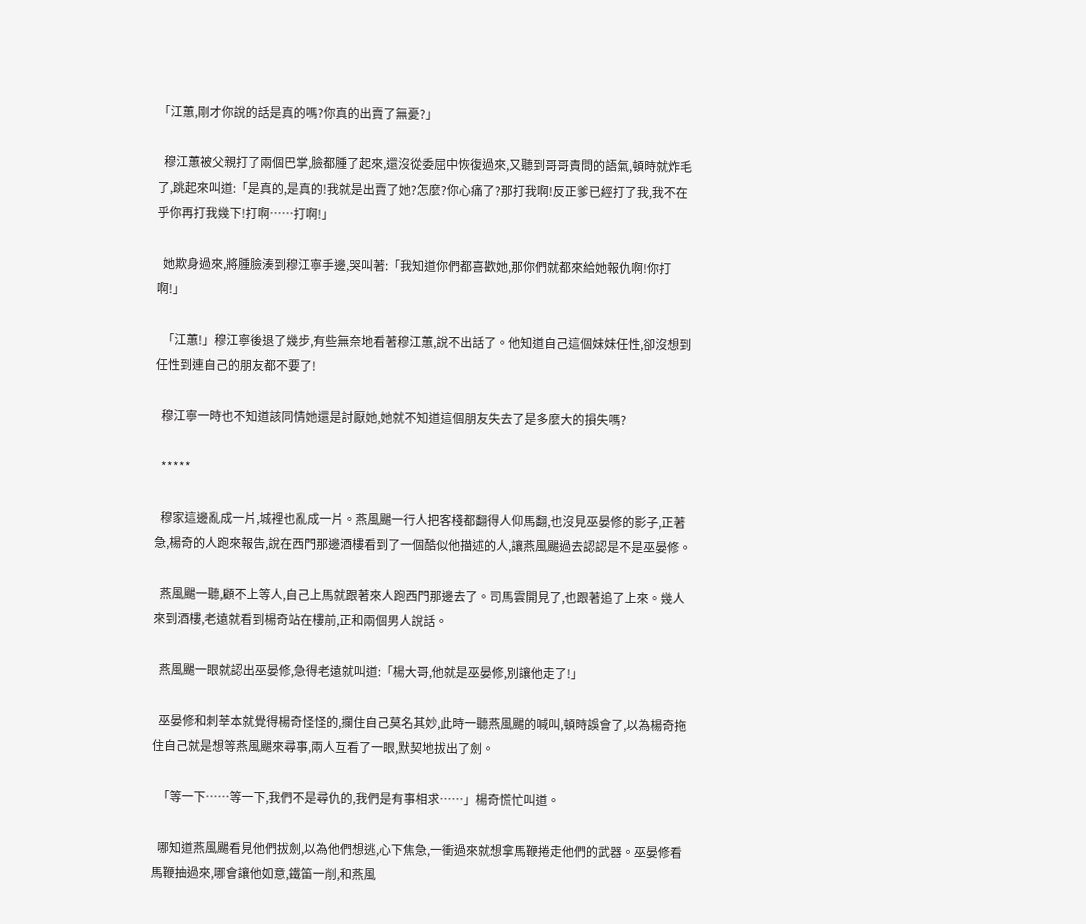「江蕙,剛才你說的話是真的嗎?你真的出賣了無憂?」

  穆江蕙被父親打了兩個巴掌,臉都腫了起來,還沒從委屈中恢復過來,又聽到哥哥責問的語氣,頓時就炸毛了,跳起來叫道:「是真的,是真的!我就是出賣了她?怎麼?你心痛了?那打我啊!反正爹已經打了我,我不在乎你再打我幾下!打啊……打啊!」

  她欺身過來,將腫臉湊到穆江寧手邊,哭叫著:「我知道你們都喜歡她,那你們就都來給她報仇啊!你打啊!」

  「江蕙!」穆江寧後退了幾步,有些無奈地看著穆江蕙,說不出話了。他知道自己這個妹妹任性,卻沒想到任性到連自己的朋友都不要了!

  穆江寧一時也不知道該同情她還是討厭她,她就不知道這個朋友失去了是多麼大的損失嗎?

  *****

  穆家這邊亂成一片,城裡也亂成一片。燕風颺一行人把客棧都翻得人仰馬翻,也沒見巫晏修的影子,正著急,楊奇的人跑來報告,說在西門那邊酒樓看到了一個酷似他描述的人,讓燕風颺過去認認是不是巫晏修。

  燕風颺一聽,顧不上等人,自己上馬就跟著來人跑西門那邊去了。司馬雲開見了,也跟著追了上來。幾人來到酒樓,老遠就看到楊奇站在樓前,正和兩個男人說話。

  燕風颺一眼就認出巫晏修,急得老遠就叫道:「楊大哥,他就是巫晏修,別讓他走了!」

  巫晏修和刺莘本就覺得楊奇怪怪的,攔住自己莫名其妙,此時一聽燕風颺的喊叫,頓時誤會了,以為楊奇拖住自己就是想等燕風颺來尋事,兩人互看了一眼,默契地拔出了劍。

  「等一下……等一下,我們不是尋仇的,我們是有事相求……」楊奇慌忙叫道。

  哪知道燕風颺看見他們拔劍,以為他們想逃,心下焦急,一衝過來就想拿馬鞭捲走他們的武器。巫晏修看馬鞭抽過來,哪會讓他如意,鐵笛一削,和燕風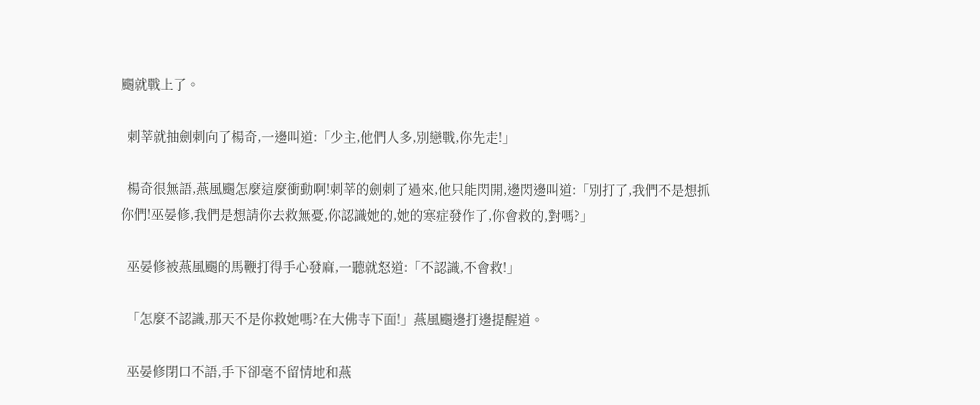颺就戰上了。

  刺莘就抽劍刺向了楊奇,一邊叫道:「少主,他們人多,別戀戰,你先走!」

  楊奇很無語,燕風颺怎麼這麼衝動啊!刺莘的劍刺了過來,他只能閃開,邊閃邊叫道:「別打了,我們不是想抓你們!巫晏修,我們是想請你去救無憂,你認識她的,她的寒症發作了,你會救的,對嗎?」

  巫晏修被燕風颺的馬鞭打得手心發麻,一聽就怒道:「不認識,不會救!」

  「怎麼不認識,那天不是你救她嗎?在大佛寺下面!」燕風颺邊打邊提醒道。

  巫晏修閉口不語,手下卻毫不留情地和燕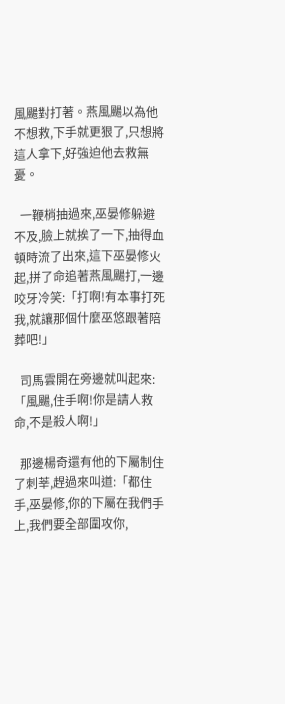風颺對打著。燕風颺以為他不想救,下手就更狠了,只想將這人拿下,好強迫他去救無憂。

  一鞭梢抽過來,巫晏修躲避不及,臉上就挨了一下,抽得血頓時流了出來,這下巫晏修火起,拼了命追著燕風颺打,一邊咬牙冷笑:「打啊!有本事打死我,就讓那個什麼巫悠跟著陪葬吧!」

  司馬雲開在旁邊就叫起來:「風颺,住手啊!你是請人救命,不是殺人啊!」

  那邊楊奇還有他的下屬制住了刺莘,趕過來叫道:「都住手,巫晏修,你的下屬在我們手上,我們要全部圍攻你,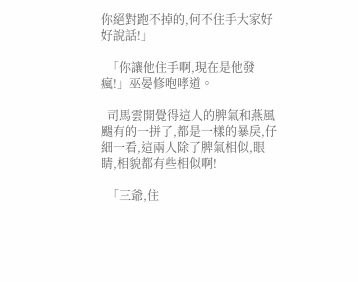你絕對跑不掉的,何不住手大家好好說話!」

  「你讓他住手啊,現在是他發瘋!」巫晏修咆哮道。

  司馬雲開覺得這人的脾氣和燕風颺有的一拼了,都是一樣的暴戾,仔細一看,這兩人除了脾氣相似,眼睛,相貌都有些相似啊!

  「三爺,住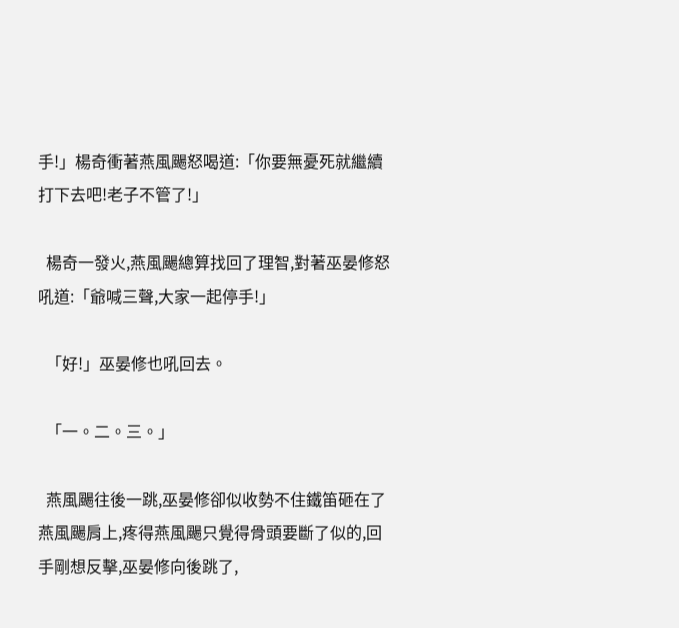手!」楊奇衝著燕風颺怒喝道:「你要無憂死就繼續打下去吧!老子不管了!」

  楊奇一發火,燕風颺總算找回了理智,對著巫晏修怒吼道:「爺喊三聲,大家一起停手!」

  「好!」巫晏修也吼回去。

  「一。二。三。」

  燕風颺往後一跳,巫晏修卻似收勢不住鐵笛砸在了燕風颺肩上,疼得燕風颺只覺得骨頭要斷了似的,回手剛想反擊,巫晏修向後跳了,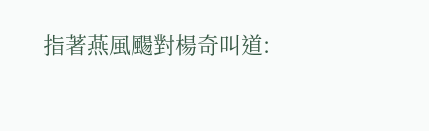指著燕風颺對楊奇叫道: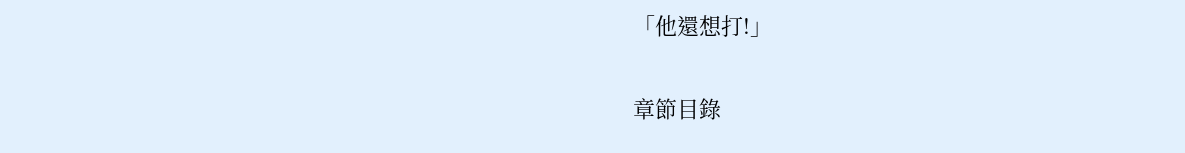「他還想打!」

章節目錄